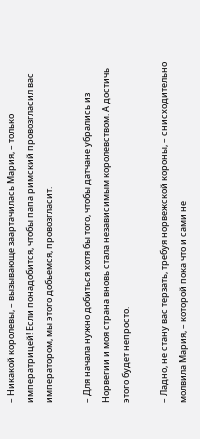– Никакой королевы, – вызывающе заартачилась Мария, – только императрицей! Если понадобится, чтобы папа римский провозгласил вас императором, мы этого добьемся, провозгласит.

– Для начала нужно добиться хотя бы того, чтобы датчане убрались из Норвегии и моя страна вновь стала независимым королевством. А достичь этого будет непросто.

– Ладно, не стану вас терзать, требуя норвежской короны, – снисходительно молвила Мария, – которой пока что и сами не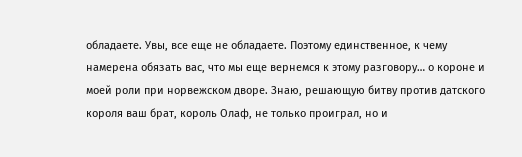обладаете. Увы, все еще не обладаете. Поэтому единственное, к чему намерена обязать вас, что мы еще вернемся к этому разговору… о короне и моей роли при норвежском дворе. Знаю, решающую битву против датского короля ваш брат, король Олаф, не только проиграл, но и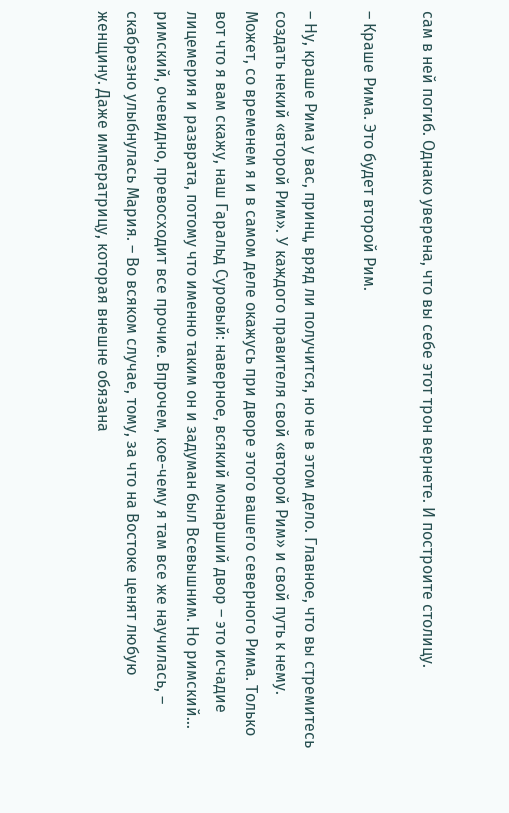сам в ней погиб. Однако уверена, что вы себе этот трон вернете. И построите столицу.

– Краше Рима. Это будет второй Рим.

– Ну, краше Рима у вас, принц, вряд ли получится, но не в этом дело. Главное, что вы стремитесь создать некий «второй Рим». У каждого правителя свой «второй Рим» и свой путь к нему. Может, со временем я и в самом деле окажусь при дворе этого вашего северного Рима. Только вот что я вам скажу, наш Гаральд Суровый: наверное, всякий монарший двор – это исчадие лицемерия и разврата, потому что именно таким он и задуман был Всевышним. Но римский… римский, очевидно, превосходит все прочие. Впрочем, кое-чему я там все же научилась, – скабрезно улыбнулась Мария. – Во всяком случае, тому, за что на Востоке ценят любую женщину. Даже императрицу, которая внешне обязана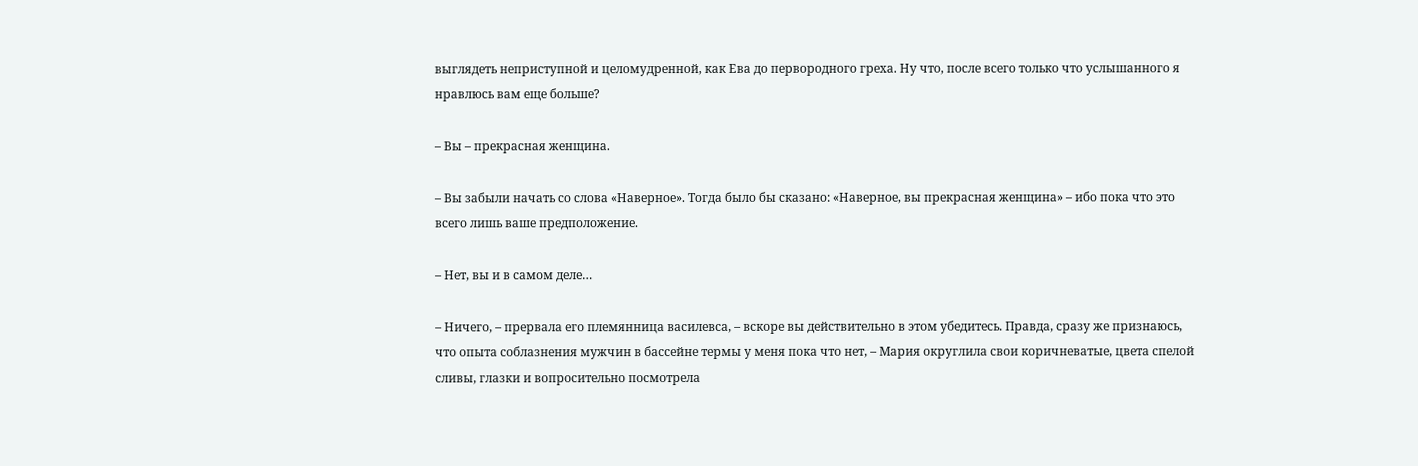выглядеть неприступной и целомудренной, как Ева до первородного греха. Ну что, после всего только что услышанного я нравлюсь вам еще больше?

– Вы – прекрасная женщина.

– Вы забыли начать со слова «Наверное». Тогда было бы сказано: «Наверное, вы прекрасная женщина» – ибо пока что это всего лишь ваше предположение.

– Нет, вы и в самом деле…

– Ничего, – прервала его племянница василевса, – вскоре вы действительно в этом убедитесь. Правда, сразу же признаюсь, что опыта соблазнения мужчин в бассейне термы у меня пока что нет, – Мария округлила свои коричневатые, цвета спелой сливы, глазки и вопросительно посмотрела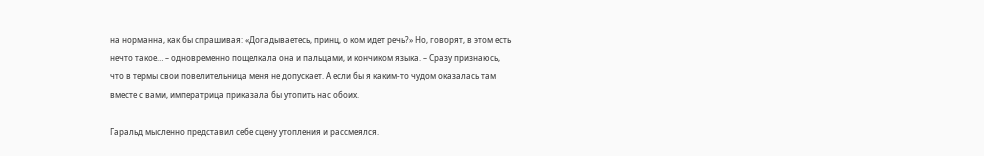на норманна, как бы спрашивая: «Догадываетесь, принц, о ком идет речь?» Но, говорят, в этом есть нечто такое… – одновременно пощелкала она и пальцами, и кончиком языка. – Сразу признаюсь, что в термы свои повелительница меня не допускает. А если бы я каким-то чудом оказалась там вместе с вами, императрица приказала бы утопить нас обоих.

Гаральд мысленно представил себе сцену утопления и рассмеялся.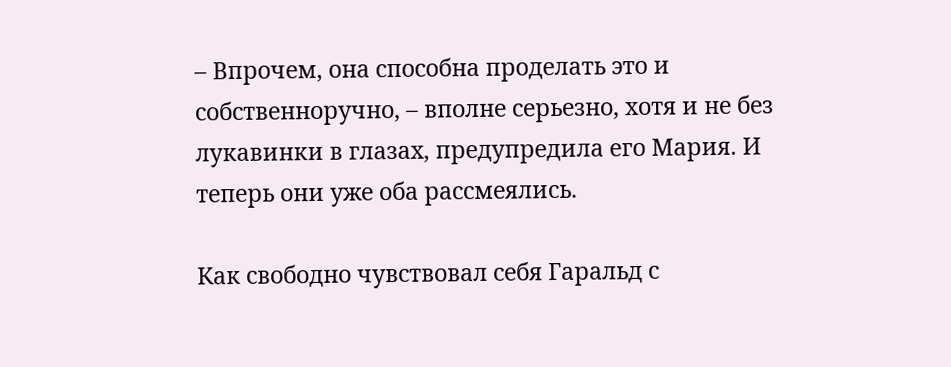– Впрочем, она способна проделать это и собственноручно, – вполне серьезно, хотя и не без лукавинки в глазах, предупредила его Мария. И теперь они уже оба рассмеялись.

Как свободно чувствовал себя Гаральд с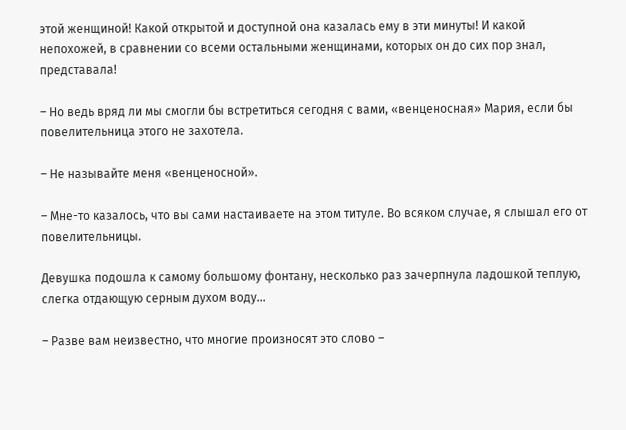этой женщиной! Какой открытой и доступной она казалась ему в эти минуты! И какой непохожей, в сравнении со всеми остальными женщинами, которых он до сих пор знал, представала!

– Но ведь вряд ли мы смогли бы встретиться сегодня с вами, «венценосная» Мария, если бы повелительница этого не захотела.

– Не называйте меня «венценосной».

– Мне-то казалось, что вы сами настаиваете на этом титуле. Во всяком случае, я слышал его от повелительницы.

Девушка подошла к самому большому фонтану, несколько раз зачерпнула ладошкой теплую, слегка отдающую серным духом воду…

– Разве вам неизвестно, что многие произносят это слово –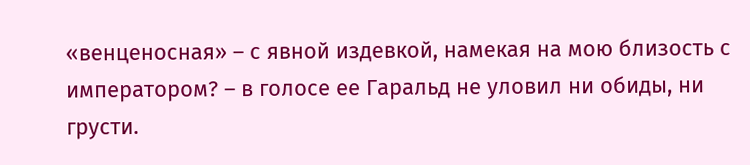«венценосная» – с явной издевкой, намекая на мою близость с императором? – в голосе ее Гаральд не уловил ни обиды, ни грусти.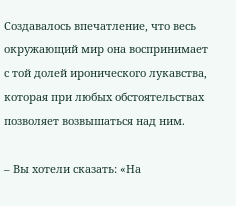Создавалось впечатление, что весь окружающий мир она воспринимает с той долей иронического лукавства, которая при любых обстоятельствах позволяет возвышаться над ним.

– Вы хотели сказать: «На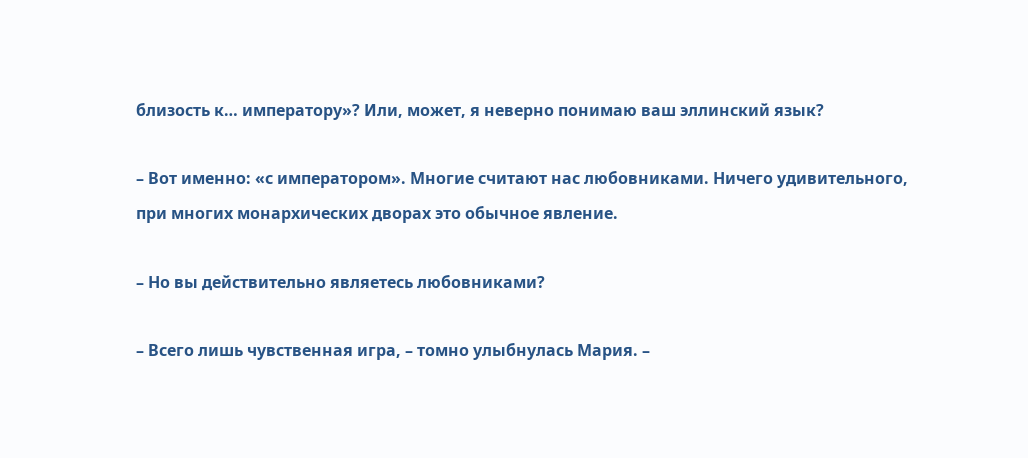близость к… императору»? Или, может, я неверно понимаю ваш эллинский язык?

– Вот именно: «с императором». Многие считают нас любовниками. Ничего удивительного, при многих монархических дворах это обычное явление.

– Но вы действительно являетесь любовниками?

– Всего лишь чувственная игра, – томно улыбнулась Мария. –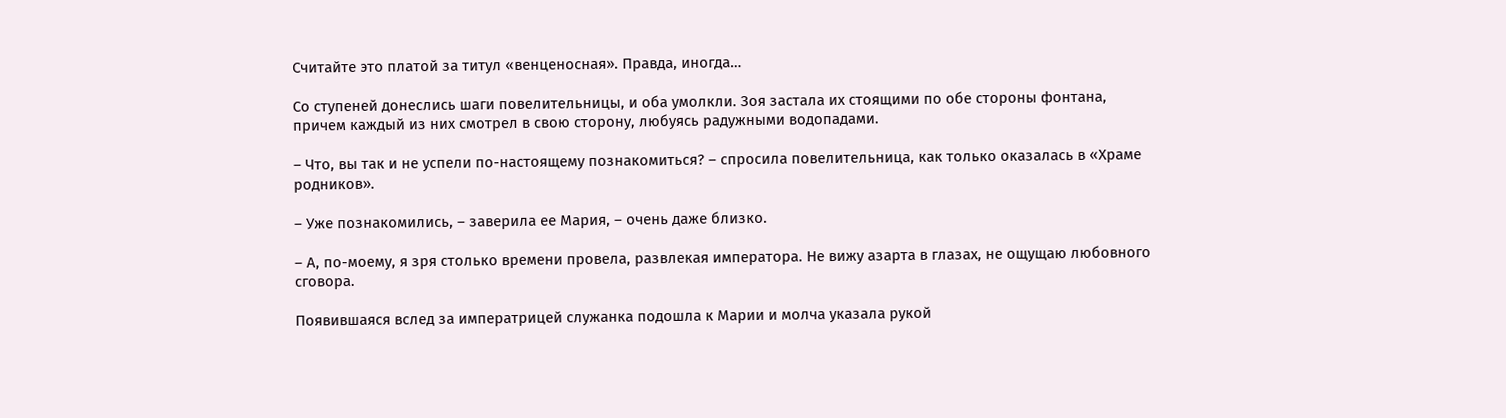Считайте это платой за титул «венценосная». Правда, иногда…

Со ступеней донеслись шаги повелительницы, и оба умолкли. Зоя застала их стоящими по обе стороны фонтана, причем каждый из них смотрел в свою сторону, любуясь радужными водопадами.

– Что, вы так и не успели по-настоящему познакомиться? – спросила повелительница, как только оказалась в «Храме родников».

– Уже познакомились, – заверила ее Мария, – очень даже близко.

– А, по-моему, я зря столько времени провела, развлекая императора. Не вижу азарта в глазах, не ощущаю любовного сговора.

Появившаяся вслед за императрицей служанка подошла к Марии и молча указала рукой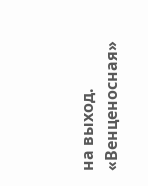на выход. «Венценосная»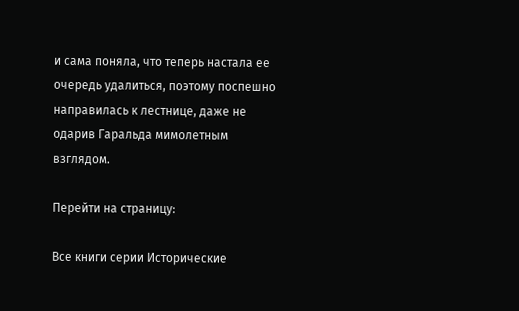и сама поняла, что теперь настала ее очередь удалиться, поэтому поспешно направилась к лестнице, даже не одарив Гаральда мимолетным взглядом.

Перейти на страницу:

Все книги серии Исторические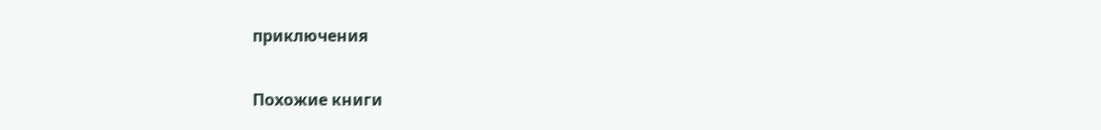приключения

Похожие книги